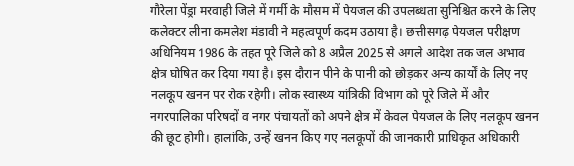गौरेला पेंड्रा मरवाही जिले में गर्मी के मौसम में पेयजल की उपलब्धता सुनिश्चित करने के लिए कलेक्टर लीना कमलेश मंडावी ने महत्वपूर्ण कदम उठाया है। छत्तीसगढ़ पेयजल परीक्षण अधिनियम 1986 के तहत पूरे जिले को 8 अप्रैल 2025 से अगले आदेश तक जल अभाव क्षेत्र घोषित कर दिया गया है। इस दौरान पीने के पानी को छोड़कर अन्य कार्यों के लिए नए नलकूप खनन पर रोक रहेगी। लोक स्वास्थ्य यांत्रिकी विभाग को पूरे जिले में और नगरपालिका परिषदों व नगर पंचायतों को अपने क्षेत्र में केवल पेयजल के लिए नलकूप खनन की छूट होगी। हालांकि, उन्हें खनन किए गए नलकूपों की जानकारी प्राधिकृत अधिकारी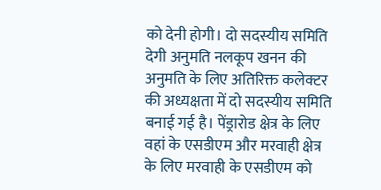को देनी होगी। दो सदस्यीय समिति देगी अनुमति नलकूप खनन की अनुमति के लिए अतिरिक्त कलेक्टर की अध्यक्षता में दो सदस्यीय समिति बनाई गई है। पेंड्रारोड क्षेत्र के लिए वहां के एसडीएम और मरवाही क्षेत्र के लिए मरवाही के एसडीएम को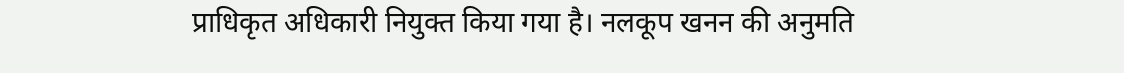प्राधिकृत अधिकारी नियुक्त किया गया है। नलकूप खनन की अनुमति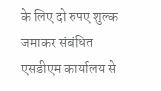के लिए दो रुपए शुल्क जमाकर संबंधित एसडीएम कार्यालय से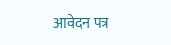आवेदन पत्र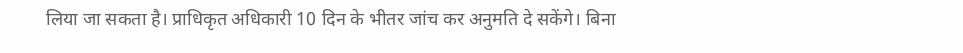लिया जा सकता है। प्राधिकृत अधिकारी 10 दिन के भीतर जांच कर अनुमति दे सकेंगे। बिना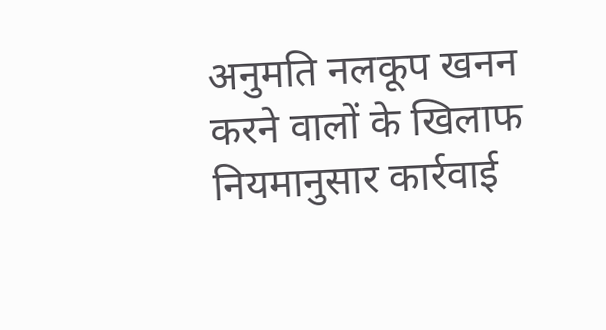अनुमति नलकूप खनन करने वालों के खिलाफ नियमानुसार कार्रवाई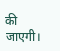की जाएगी।